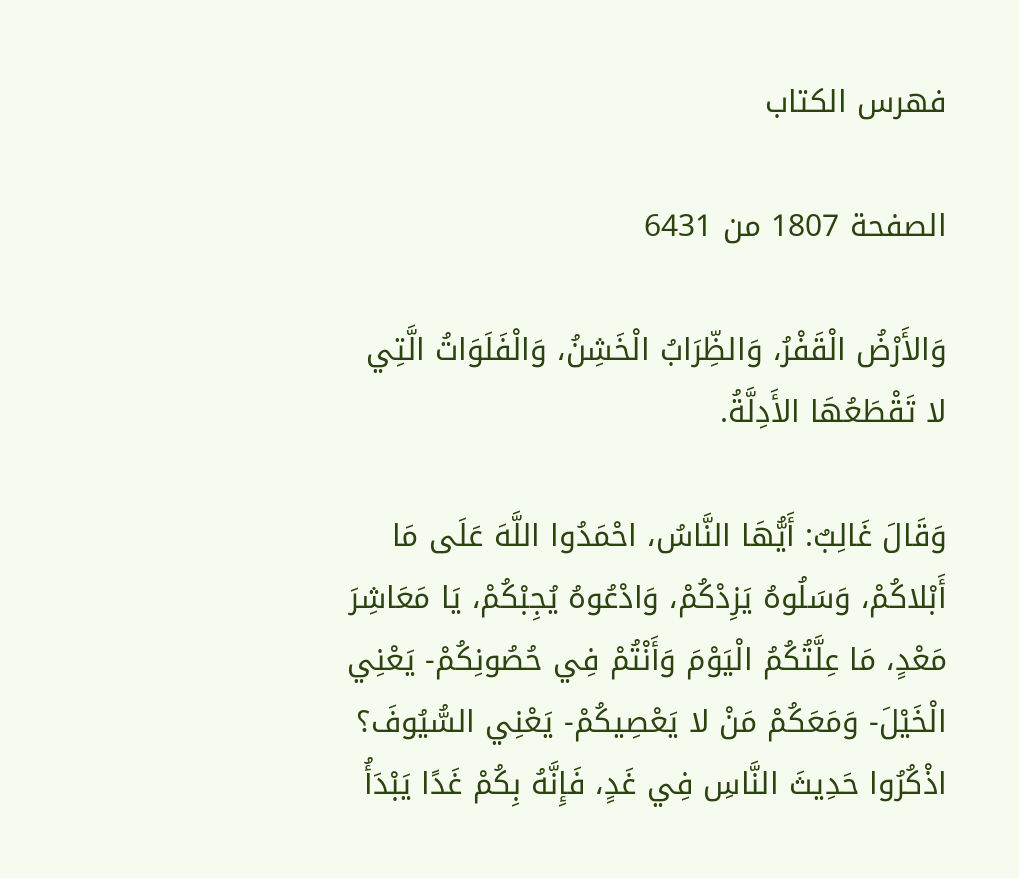فهرس الكتاب

الصفحة 1807 من 6431

وَالأَرْضُ الْقَفْرُ، وَالظِّرَابُ الْخَشِنُ، وَالْفَلَوَاتُ الَّتِي لا تَقْطَعُهَا الأَدِلَّةُ.

وَقَالَ غَالِبٌ: أَيُّهَا النَّاسُ، احْمَدُوا اللَّهَ عَلَى مَا أَبْلاكُمْ، وَسَلُوهُ يَزِدْكُمْ، وَادْعُوهُ يُجِبْكُمْ، يَا مَعَاشِرَ مَعْدٍ، مَا عِلَّتُكُمُ الْيَوْمَ وَأَنْتُمْ فِي حُصُونِكُمْ- يَعْنِي الْخَيْلَ- وَمَعَكُمْ مَنْ لا يَعْصِيكُمْ- يَعْنِي السُّيُوفَ؟ اذْكُرُوا حَدِيثَ النَّاسِ فِي غَدٍ، فَإِنَّهُ بِكُمْ غَدًا يَبْدَأُ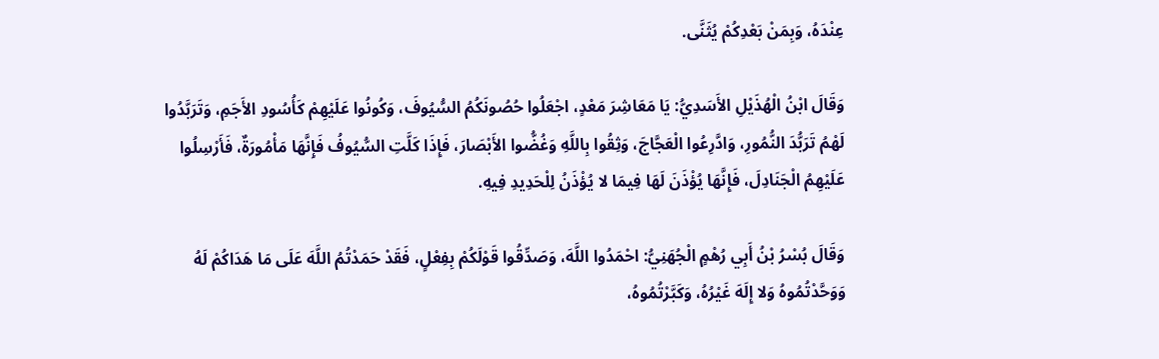عِنْدَهُ، وَبِمَنْ بَعْدِكُمْ يُثَنَّى.

وَقَالَ ابْنُ الْهُذَيْلِ الأَسَدِيُّ: يَا مَعَاشِرَ مَعْدٍ، اجْعَلُوا حُصُونَكُمُ السُّيُوفَ، وَكُونُوا عَلَيْهِمْ كَأُسُودِ الأَجَمِ، وَتَرَبَّدُوا لَهْمُ تَرَبُّدَ النُّمُورِ، وَادَّرِعُوا الْعَجَّاجَ، وَثِقُوا بِاللَّهِ وَغُضُّوا الأَبْصَارَ، فَإِذَا كَلَّتِ السُّيُوفُ فَإِنَّهَا مَأْمُورَةٌ، فَأَرْسِلُوا عَلَيْهِمُ الْجَنَادِلَ، فَإِنَّهَا يُؤْذَنَ لَهَا فِيمَا لا يُؤْذَنُ لِلْحَدِيدِ فِيهِ.

وَقَالَ بُسْرُ بْنُ أَبِي رُهْمٍ الْجُهَنِيُّ: احْمَدُوا اللَّهَ، وَصَدِّقُوا قَوْلَكُمْ بِفِعْلٍ، فَقَدْ حَمَدْتُمُ اللَّهَ عَلَى مَا هَدَاكُمْ لَهُ وَوَحَّدْتُمُوهُ وَلا إِلَهَ غَيْرُهُ، وَكَبَّرْتُمُوهُ،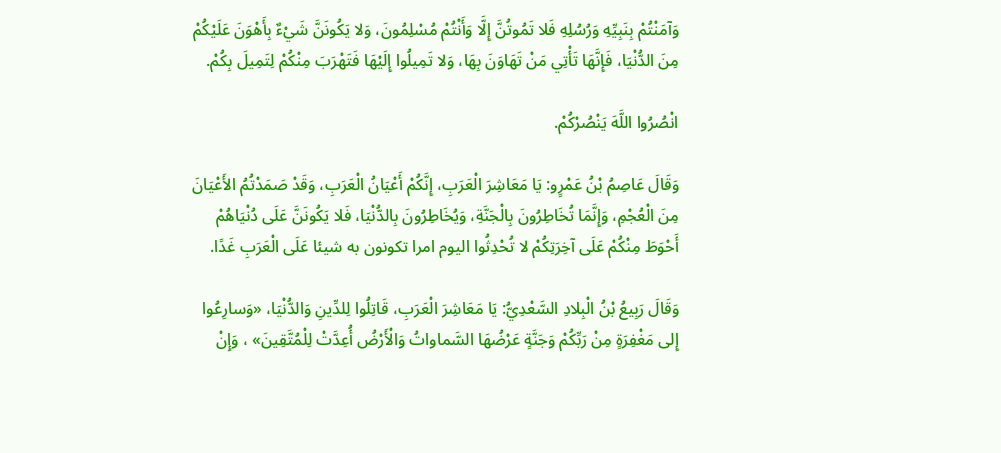وَآمَنْتُمْ بِنَبِيِّهِ وَرُسُلِهِ فَلا تَمُوتُنَّ إِلَّا وَأَنْتُمْ مُسْلِمُونَ، وَلا يَكُونَنَّ شَيْءٌ بِأَهْوَنَ عَلَيْكُمْ مِنَ الدُّنْيَا، فَإِنَّهَا تَأْتِي مَنْ تَهَاوَنَ بِهَا، وَلا تَمِيلُوا إِلَيْهَا فَتَهْرَبَ مِنْكُمْ لِتَمِيلَ بِكُمْ.

انْصُرُوا اللَّهَ يَنْصُرْكُمْ.

وَقَالَ عَاصِمُ بْنُ عَمْرٍو: يَا مَعَاشِرَ الْعَرَبِ، إِنَّكُمْ أَعْيَانُ الْعَرَبِ، وَقَدْ صَمَدْتُمُ الأَعْيَانَ مِنَ الْعُجْمِ، وَإِنَّمَا تُخَاطِرُونَ بِالْجَنَّةِ، وَيُخَاطِرُونَ بِالدُّنْيَا، فَلا يَكُونَنَّ عَلَى دُنْيَاهُمْ أَحْوَطَ مِنْكُمْ عَلَى آخِرَتِكُمْ لا تُحْدِثُوا اليوم امرا تكونون به شيئا عَلَى الْعَرَبِ غَدًا.

وَقَالَ رَبِيعُ بْنُ الْبِلادِ السَّعْدِيُّ: يَا مَعَاشِرَ الْعَرَبِ، قَاتِلُوا لِلدِّينِ وَالدُّنْيَا، «وَسارِعُوا إِلى مَغْفِرَةٍ مِنْ رَبِّكُمْ وَجَنَّةٍ عَرْضُهَا السَّماواتُ وَالْأَرْضُ أُعِدَّتْ لِلْمُتَّقِينَ» ، وَإِنْ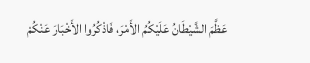عَظَّمَ الشَّيْطَانُ عَلَيْكُمُ الأَمْرَ، فَاذْكُرُوا الأَخْبَارَ عَنْكُمْ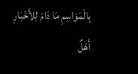بِالْمَوَاسِمِ مَا دَامَ لِلأَخْبَارِ أَهْلٌ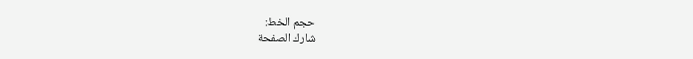حجم الخط:
شارك الصفحة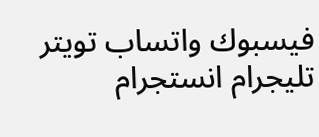فيسبوك واتساب تويتر تليجرام انستجرام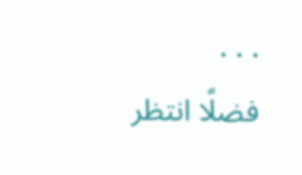. . .
فضلًا انتظر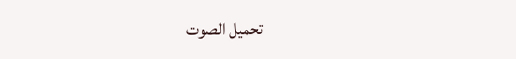تحميل الصوت